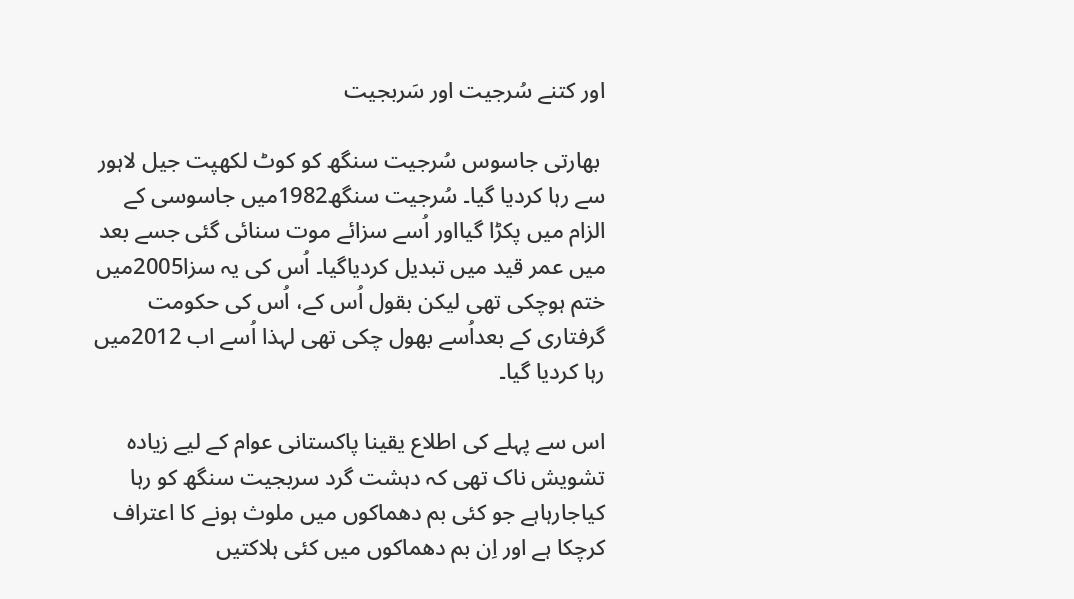اور کتنے سُرجیت اور سَربجیت

 بھارتی جاسوس سُرجیت سنگھ کو کوٹ لکھپت جیل لاہور سے رہا کردیا گیا۔ سُرجیت سنگھ1982میں جاسوسی کے الزام میں پکڑا گیااور اُسے سزائے موت سنائی گئی جسے بعد میں عمر قید میں تبدیل کردیاگیا۔ اُس کی یہ سزا2005میں ختم ہوچکی تھی لیکن بقول اُس کے، اُس کی حکومت گرفتاری کے بعداُسے بھول چکی تھی لہذا اُسے اب 2012میں رہا کردیا گیا۔

اس سے پہلے کی اطلاع یقینا پاکستانی عوام کے لیے زیادہ تشویش ناک تھی کہ دہشت گرد سربجیت سنگھ کو رہا کیاجارہاہے جو کئی بم دھماکوں میں ملوث ہونے کا اعتراف کرچکا ہے اور اِن بم دھماکوں میں کئی ہلاکتیں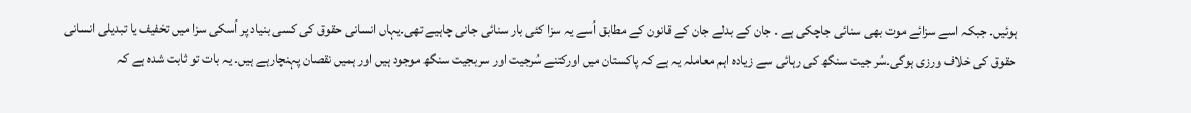ہوئیں۔ جبکہ اسے سزائے موت بھی سنائی جاچکی ہے ۔ جان کے بدلے جان کے قانون کے مطابق اُسے یہ سزا کئی بار سنائی جانی چاہیے تھی۔یہاں انسانی حقوق کی کسی بنیاد پر اُسکی سزا میں تخفیف یا تبدیلی انسانی حقوق کی خلاف ورزی ہوگی۔سُر جیت سنگھ کی رہائی سے زیادہ اہم معاملہ یہ ہے کہ پاکستان میں اورکتنے سُرجیت اور سربجیت سنگھ موجود ہیں اور ہمیں نقصان پہنچارہے ہیں۔ یہ بات تو ثابت شدہ ہے کہ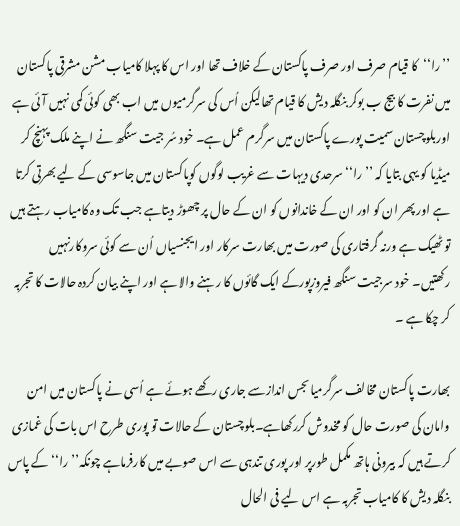’’را‘‘کا قیام صرف اور صرف پاکستان کے خلاف تھا اور اس کا پہلا کامیاب مشن مشرقی پاکستان میں نفرت کا بیج ب بوکر بنگلہ دیش کا قیام تھالیکن اُس کی سرگرمیوں میں اب بھی کوئی کمی نہیں آئی ہے اوربلوچستان سمیت پورے پاکستان میں سرگرم عمل ہے۔ خود سُر جیت سنگھ نے اپنے ملک پہنچ کر میڈیا کو یہی بتایا کہ ’’را‘‘سرحدی دیہات سے غریب لوگوں کوپاکستان میں جاسوسی کے لیے بھرتی کرتا ہے اور پھر ان کو اور ان کے خاندانوں کو ان کے حال پر چھوڑ دیتاہے جب تک وہ کامیاب رہتے ہیں تو ٹھیک ہے ورنہ گرفتاری کی صورت میں بھارت سرکار اور ایجنسیاں اُن سے کوئی سروکارنہیں رکھتیں۔ خود سرجیت سنگھ فیروزپورکے ایک گائوں کا رہنے والا ہے اور اپنے بیان کردہ حالات کا تجربہ کر چکا ہے ۔

بھارت پاکستان مخالف سرگرمیاںجس اندازسے جاری رکھے ہوئے ہے اُسی نے پاکستان میں امن وامان کی صورت حال کو مخدوش کررکھاہے۔بلوچستان کے حالات تو پوری طرح اس بات کی غمازی کرتے ہیں کہ بیرونی ہاتھ مکمل طورپر اور پوری تندہی سے اس صوبے میں کارفرماہے چونکہ’’ را‘‘کے پاس بنگلہ دیش کا کامیاب تجربہ ہے اس لیے فی الحال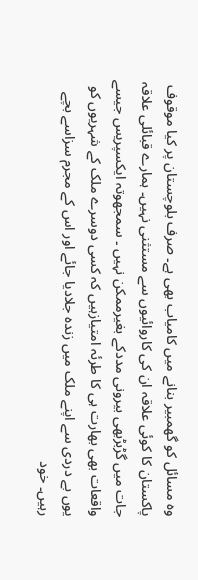وہ مسائل کو گھمبیر بنانے میں کامیاب بھی ہے۔ صرف بلوچستان پر کیا موقوف پاکستان کا کوئی علاقہ ان کی کاروائیوں سے مستثنی نہیں۔ ہمارے قبائلی علاقہ جات میں گڑبڑبھی بیرونی مددکے بغیرممکن نہیں ۔ سمجھوتہ ایکسپریس جیسے واقعات بھی بھارت ہی کا طرئہ امتیازہیں کہ کسی دوسرے ملک کے شہریوں کو یوں بے دردی سے اپنے ملک میں زندہ جلادیا جائے اور اس کے مجرم سزاسے بچے رہیں۔ خود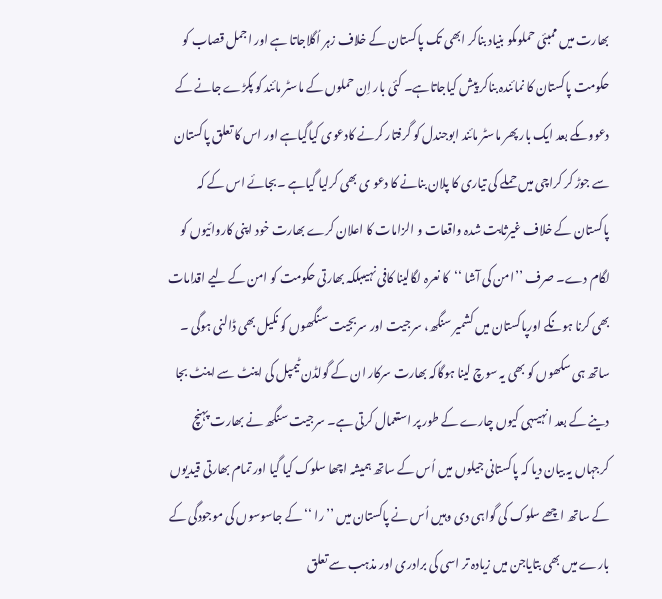بھارت میں ممبئی حملوںکو بنیاد بناکر ابھی تک پاکستان کے خلاف زہر اُگلاجاتا ہے اور اجمل قصاب کو حکومت پاکستان کا نمائندہ بناکر پیش کیاجاتاہے۔ کئی بار اِن حملوں کے ماسٹر مائند کو پکڑے جانے کے دعووںکے بعد ایک بار پھر ماسٹر مائند ابوجندل کو گرفتار کرنے کادعوی کیاگیاہے اور اس کا تعلق پاکستان سے جوڑ کر کراچی میں حملے کی تیاری کا پلان بنانے کا دعو ی بھی کرلیا گیاہے ۔بجائے اس کے کہ پاکستان کے خلاف غیرثابت شدہ واقعات و الزامات کا اعلان کرے بھارت خود اپنی کاروائیوں کو لگام دے۔ صرف ’’امن کی آشا ‘‘کا نعرہ لگالینا کافی نہیںبلکہ بھارتی حکومت کو امن کے لیے اقدامات بھی کرنا ہونگے اورپاکستان میں کشمیر سنگھ، سرجیت اور سربجیت سنگھوں کو نکیل بھی ڈالنی ہوگی ۔ ساتھ ہی سکھوں کو بھی یہ سوچ لینا ہوگاکہ بھارت سرکار ان کے گولڈن ٹیمپل کی اینٹ سے اینٹ بجا دینے کے بعد انہیںہی کیوں چارے کے طور پر استعمال کرتی ہے۔ سرجیت سنگھ نے بھارت پہنچ کرجہاں یہ بیان دیا کہ پاکستانی جیلوں میں اُس کے ساتھ ہمیشہ اچھا سلوک کیا گیا اور تمام بھارتی قیدیوں کے ساتھ اچھے سلوک کی گواہی دی وہیں اُس نے پاکستان میں ’’را ‘‘کے جاسوسوں کی موجودگی کے بارے میں بھی بتایاجن میں زیادہ تر اسی کی برادری اور مذہب سے تعلق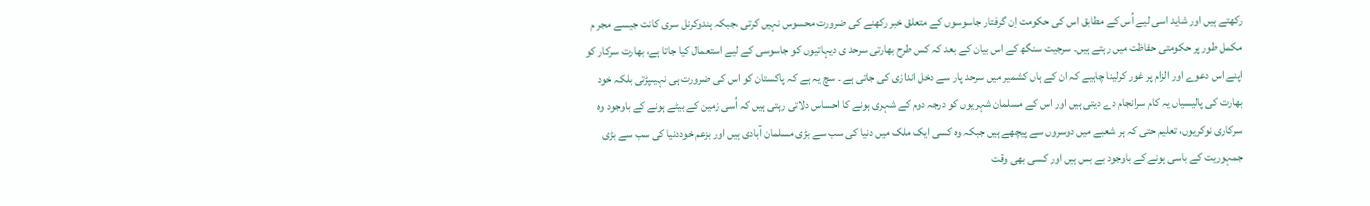رکھتے ہیں اور شاید اسی لیے اُس کے مطابق اس کی حکومت اِن گرفتار جاسوسوں کے متعلق خبر رکھنے کی ضرورت محسوس نہیں کرتی ،جبکہ ہندوکرنل سری کانت جیسے مجر م مکمل طور پر حکومتی حفاظت میں رہتے ہیں۔ سرجیت سنگھ کے اس بیان کے بعد کہ کس طرح بھارتی سرحد ی دیہاتیوں کو جاسوسی کے لیے استعمال کیا جاتا ہے، بھارت سرکار کو اپنے اس دعوے اور الزام پر غور کرلینا چاہیے کہ ان کے ہاں کشمیر میں سرحد پار سے دخل اندازی کی جاتی ہے ۔ سچ یہ ہے کہ پاکستان کو اس کی ضرورت ہی نہیںپڑتی بلکہ خود بھارت کی پالیسیاں یہ کام سرانجام دے دیتی ہیں اور اس کے مسلمان شہریوں کو درجہ دوم کے شہری ہونے کا احساس دلاتی رہتی ہیں کہ اُسی زمین کے بیٹے ہونے کے باوجود وہ سرکاری نوکریوں، تعلیم حتی کہ ہر شعبے میں دوسروں سے پیچھے ہیں جبکہ وہ کسی ایک ملک میں دنیا کی سب سے بڑی مسلمان آبادی ہیں اور بزعم خوددنیا کی سب سے بڑی جمہوریت کے باسی ہونے کے باوجود بے بس ہیں اور کسی بھی وقت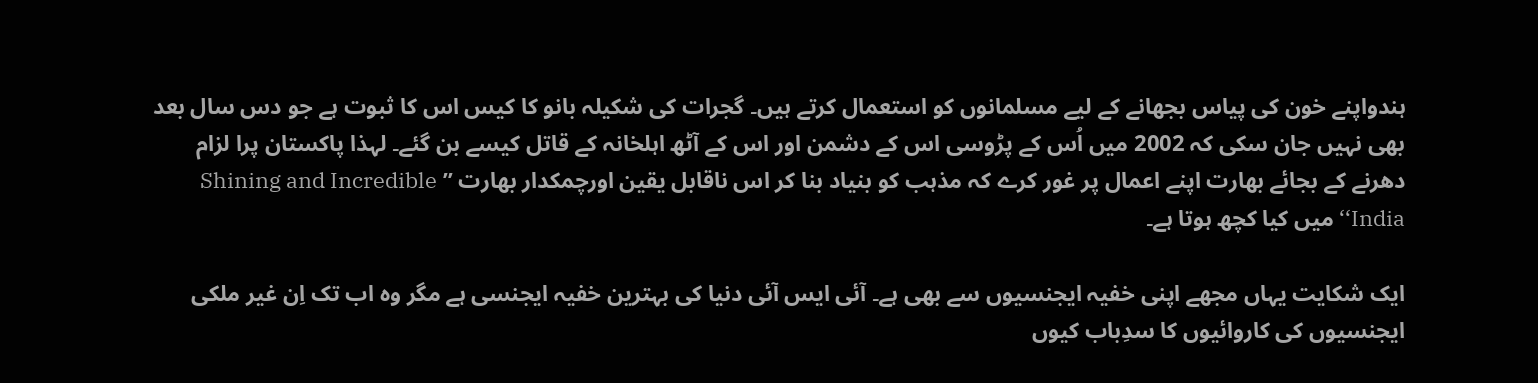ہندواپنے خون کی پیاس بجھانے کے لیے مسلمانوں کو استعمال کرتے ہیں۔ گجرات کی شکیلہ بانو کا کیس اس کا ثبوت ہے جو دس سال بعد بھی نہیں جان سکی کہ 2002 میں اُس کے پڑوسی اس کے دشمن اور اس کے آٹھ اہلخانہ کے قاتل کیسے بن گئے۔ لہذا پاکستان پرا لزام دھرنے کے بجائے بھارت اپنے اعمال پر غور کرے کہ مذہب کو بنیاد بنا کر اس ناقابل یقین اورچمکدار بھارت ’’ Shining and Incredible India‘‘ میں کیا کچھ ہوتا ہے۔

ایک شکایت یہاں مجھے اپنی خفیہ ایجنسیوں سے بھی ہے۔ آئی ایس آئی دنیا کی بہترین خفیہ ایجنسی ہے مگر وہ اب تک اِن غیر ملکی ایجنسیوں کی کاروائیوں کا سدِباب کیوں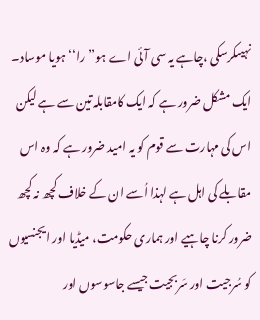نہیںکرسکی ،چاہے یہ سی آئی اے ہو’’را‘‘ ہویا موساد۔ ایک مشکل ضرور ہے کہ ایک کامقابلہ تین سے ہے لیکن اس کی مہارت سے قوم کو یہ امید ضرور ہے کہ وہ اس مقابلے کی اہل ہے لہذا اُسے ان کے خلاف کچھ نہ کچھ ضرور کرنا چاہیے اور ہماری حکومت، میڈیا اور ایجنسیوں کو سُرجیت اور سَربجیت جیسے جاسوسوں اور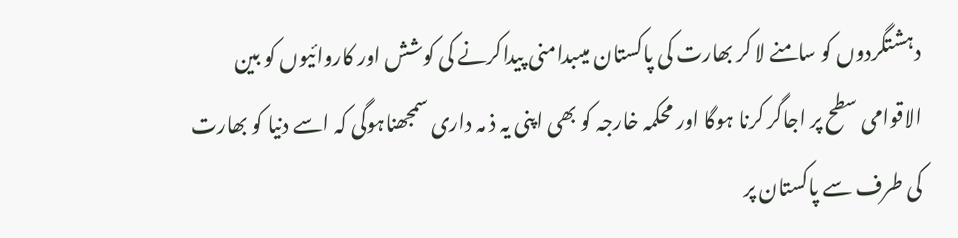دہشتگردوں کو سامنے لا کر بھارت کی پاکستان میںبدامنی پیداکرنے کی کوشش اور کاروائیوں کو بین الاقوامی سطح پر اجاگر کرنا ہوگا اور محکمہ خارجہ کو بھی اپنی یہ ذ مہ داری سمجھناہوگی کہ اسے دنیا کو بھارت کی طرف سے پاکستان پر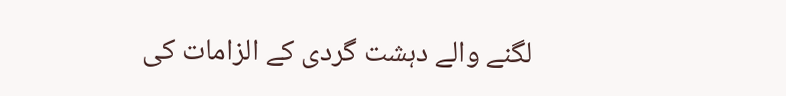لگنے والے دہشت گردی کے الزامات کی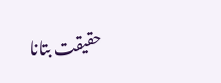حقیقت بتانا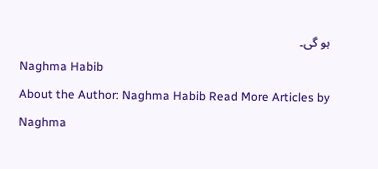ہو گی۔
Naghma Habib
About the Author: Naghma Habib Read More Articles by Naghma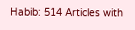Habib: 514 Articles with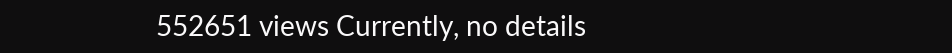552651 views Currently, no details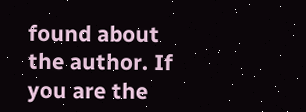found about the author. If you are the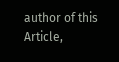author of this Article,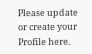Please update or create your Profile here.